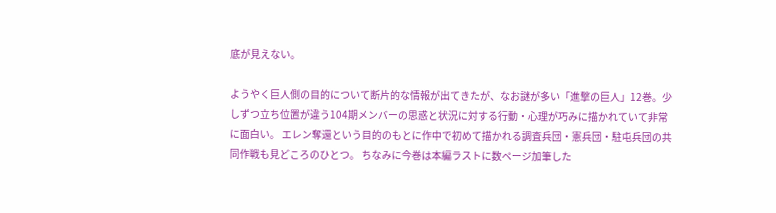底が見えない。

ようやく巨人側の目的について断片的な情報が出てきたが、なお謎が多い「進撃の巨人」12巻。少しずつ立ち位置が違う104期メンバーの思惑と状況に対する行動・心理が巧みに描かれていて非常に面白い。 エレン奪還という目的のもとに作中で初めて描かれる調査兵団・憲兵団・駐屯兵団の共同作戦も見どころのひとつ。 ちなみに今巻は本編ラストに数ページ加筆した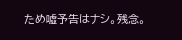ため嘘予告はナシ。残念。